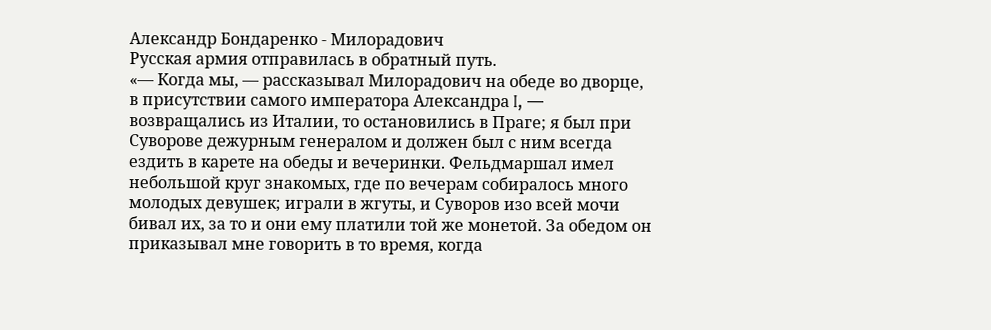Александр Бондаренко - Милорадович
Русская армия отправилась в обратный путь.
«— Когда мы, — рассказывал Милорадович на обеде во дворце, в присутствии самого императора Александра I, — возвращались из Италии, то остановились в Праге; я был при Суворове дежурным генералом и должен был с ним всегда ездить в карете на обеды и вечеринки. Фельдмаршал имел небольшой круг знакомых, где по вечерам собиралось много молодых девушек; играли в жгуты, и Суворов изо всей мочи бивал их, за то и они ему платили той же монетой. За обедом он приказывал мне говорить в то время, когда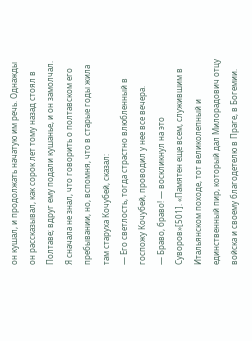он кушал, и продолжать начатую им речь. Однажды он рассказывал, как сорок лет тому назад стоял в Полтаве; вдруг ему подали кушанье, и он замолчал. Я сначала не знал, что говорить о полтавском его пребывании, но, вспомня, что в старые годы жила там старуха Кочубей, сказал:
— Его светлость, тогда страстно влюбленный в госпожу Кочубей, проводил у нее все вечера.
— Браво, браво! — воскликнул на это Суворов»[501]. «Памятен еще всем, служившим в Итальянском походе, тот великолепный и единственный пир, который дал Милорадович отцу войска и своему благодетелю в Праге, в Богемии.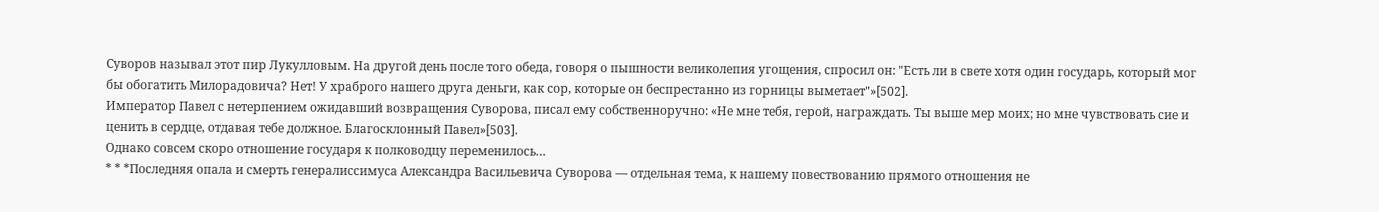Суворов называл этот пир Лукулловым. На другой день после того обеда, говоря о пышности великолепия угощения, спросил он: "Есть ли в свете хотя один государь, который мог бы обогатить Милорадовича? Нет! У храброго нашего друга деньги, как сор, которые он беспрестанно из горницы выметает"»[502].
Император Павел с нетерпением ожидавший возвращения Суворова, писал ему собственноручно: «Не мне тебя, герой, награждать. Ты выше мер моих; но мне чувствовать сие и ценить в сердце, отдавая тебе должное. Благосклонный Павел»[503].
Однако совсем скоро отношение государя к полководцу переменилось…
* * *Последняя опала и смерть генералиссимуса Александра Васильевича Суворова — отдельная тема, к нашему повествованию прямого отношения не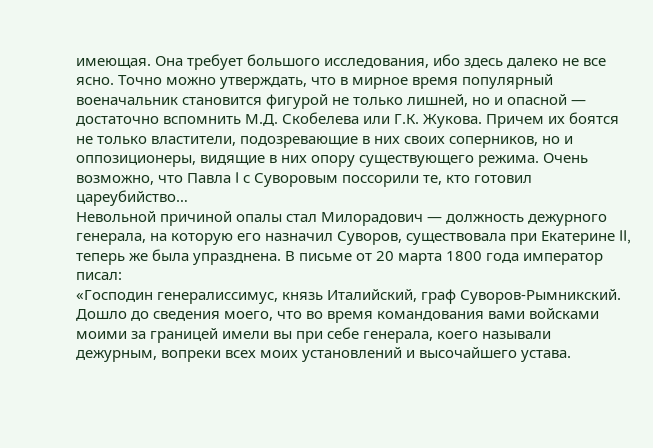имеющая. Она требует большого исследования, ибо здесь далеко не все ясно. Точно можно утверждать, что в мирное время популярный военачальник становится фигурой не только лишней, но и опасной — достаточно вспомнить М.Д. Скобелева или Г.К. Жукова. Причем их боятся не только властители, подозревающие в них своих соперников, но и оппозиционеры, видящие в них опору существующего режима. Очень возможно, что Павла I с Суворовым поссорили те, кто готовил цареубийство…
Невольной причиной опалы стал Милорадович — должность дежурного генерала, на которую его назначил Суворов, существовала при Екатерине II, теперь же была упразднена. В письме от 20 марта 1800 года император писал:
«Господин генералиссимус, князь Италийский, граф Суворов-Рымникский. Дошло до сведения моего, что во время командования вами войсками моими за границей имели вы при себе генерала, коего называли дежурным, вопреки всех моих установлений и высочайшего устава.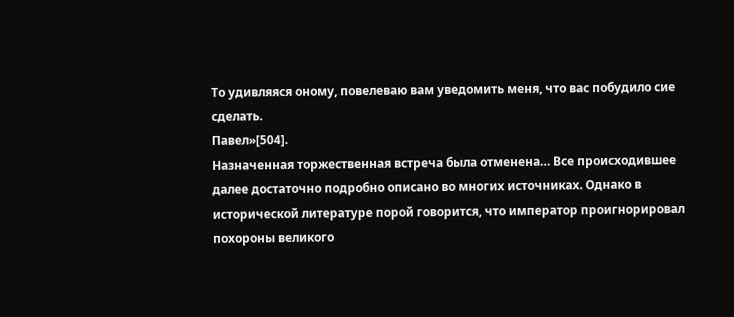То удивляяся оному, повелеваю вам уведомить меня, что вас побудило сие сделать.
Павел»[504].
Назначенная торжественная встреча была отменена… Все происходившее далее достаточно подробно описано во многих источниках. Однако в исторической литературе порой говорится, что император проигнорировал похороны великого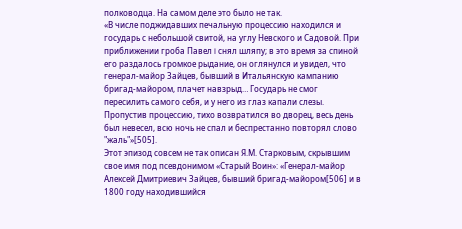полководца. На самом деле это было не так.
«В числе поджидавших печальную процессию находился и государь с небольшой свитой, на углу Невского и Садовой. При приближении гроба Павел I снял шляпу; в это время за спиной его раздалось громкое рыдание, он оглянулся и увидел, что генерал-майор Зайцев, бывший в Итальянскую кампанию бригад-майором, плачет навзрыд… Государь не смог пересилить самого себя, и у него из глаз капали слезы. Пропустив процессию, тихо возвратился во дворец, весь день был невесел, всю ночь не спал и беспрестанно повторял слово "жаль"»[505].
Этот эпизод совсем не так описан Я.М. Старковым, скрывшим свое имя под псевдонимом «Старый Воин»: «Генерал-майор Алексей Дмитриевич Зайцев, бывший бригад-майором[506] и в 1800 году находившийся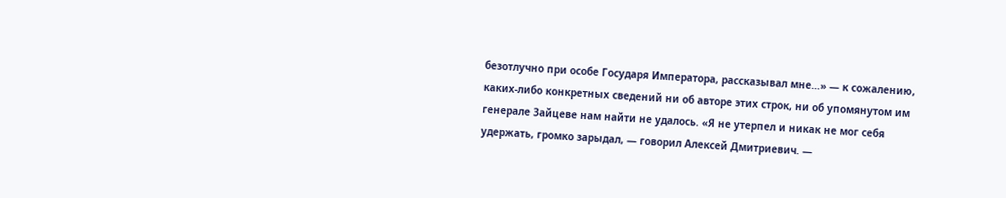безотлучно при особе Государя Императора, рассказывал мне…» — к сожалению, каких-либо конкретных сведений ни об авторе этих строк, ни об упомянутом им генерале Зайцеве нам найти не удалось. «Я не утерпел и никак не мог себя удержать, громко зарыдал, — говорил Алексей Дмитриевич. —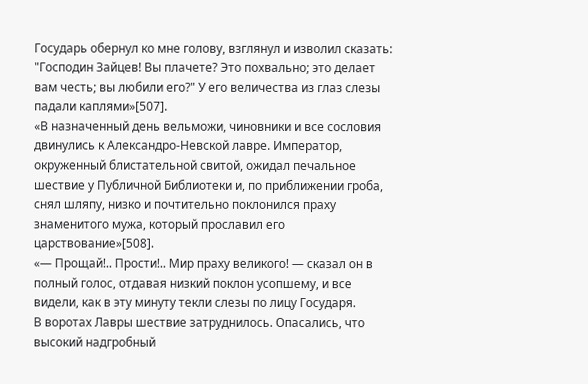Государь обернул ко мне голову, взглянул и изволил сказать: "Господин Зайцев! Вы плачете? Это похвально; это делает вам честь; вы любили его?" У его величества из глаз слезы падали каплями»[507].
«В назначенный день вельможи, чиновники и все сословия двинулись к Александро-Невской лавре. Император, окруженный блистательной свитой, ожидал печальное шествие у Публичной Библиотеки и, по приближении гроба, снял шляпу, низко и почтительно поклонился праху знаменитого мужа, который прославил его царствование»[508].
«— Прощай!.. Прости!.. Мир праху великого! — сказал он в полный голос, отдавая низкий поклон усопшему, и все видели, как в эту минуту текли слезы по лицу Государя.
В воротах Лавры шествие затруднилось. Опасались, что высокий надгробный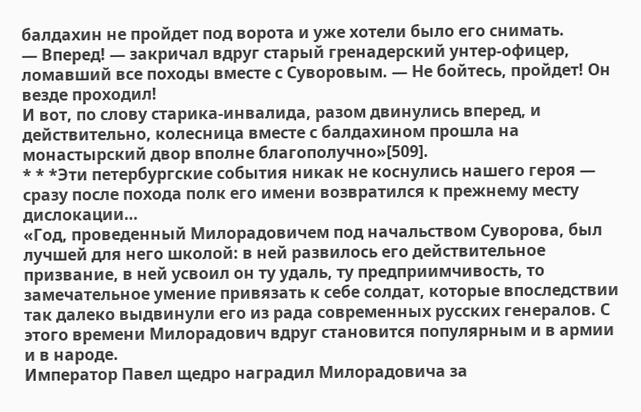балдахин не пройдет под ворота и уже хотели было его снимать.
— Вперед! — закричал вдруг старый гренадерский унтер-офицер, ломавший все походы вместе с Суворовым. — Не бойтесь, пройдет! Он везде проходил!
И вот, по слову старика-инвалида, разом двинулись вперед, и действительно, колесница вместе с балдахином прошла на монастырский двор вполне благополучно»[509].
* * *Эти петербургские события никак не коснулись нашего героя — сразу после похода полк его имени возвратился к прежнему месту дислокации…
«Год, проведенный Милорадовичем под начальством Суворова, был лучшей для него школой: в ней развилось его действительное призвание, в ней усвоил он ту удаль, ту предприимчивость, то замечательное умение привязать к себе солдат, которые впоследствии так далеко выдвинули его из рада современных русских генералов. С этого времени Милорадович вдруг становится популярным и в армии и в народе.
Император Павел щедро наградил Милорадовича за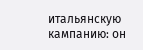итальянскую кампанию: он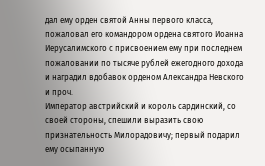дал ему орден святой Анны первого класса, пожаловал его командором ордена святого Иоанна Иерусалимского с присвоением ему при последнем пожаловании по тысяче рублей ежегодного дохода и наградил вдобавок орденом Александра Невского и проч.
Император австрийский и король сардинский, со своей стороны, спешили выразить свою признательность Милорадовичу; первый подарил ему осыпанную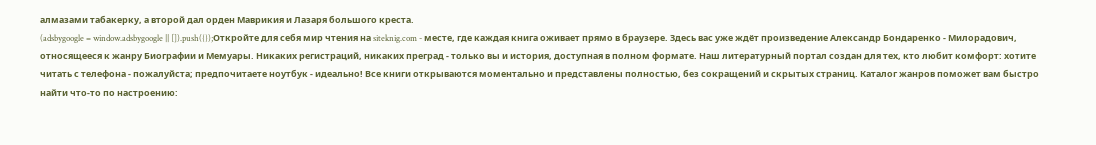алмазами табакерку, а второй дал орден Маврикия и Лазаря большого креста.
(adsbygoogle = window.adsbygoogle || []).push({});Откройте для себя мир чтения на siteknig.com - месте, где каждая книга оживает прямо в браузере. Здесь вас уже ждёт произведение Александр Бондаренко - Милорадович, относящееся к жанру Биографии и Мемуары. Никаких регистраций, никаких преград - только вы и история, доступная в полном формате. Наш литературный портал создан для тех, кто любит комфорт: хотите читать с телефона - пожалуйста; предпочитаете ноутбук - идеально! Все книги открываются моментально и представлены полностью, без сокращений и скрытых страниц. Каталог жанров поможет вам быстро найти что-то по настроению: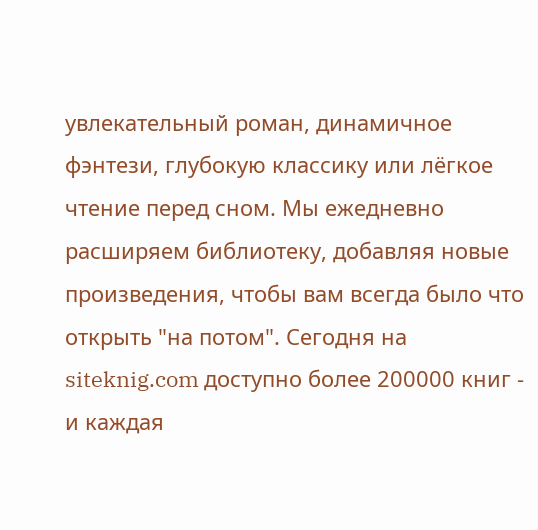увлекательный роман, динамичное фэнтези, глубокую классику или лёгкое чтение перед сном. Мы ежедневно расширяем библиотеку, добавляя новые произведения, чтобы вам всегда было что открыть "на потом". Сегодня на siteknig.com доступно более 200000 книг - и каждая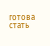готова стать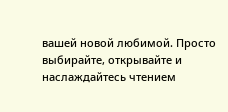вашей новой любимой. Просто выбирайте, открывайте и наслаждайтесь чтением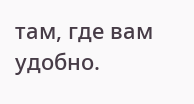там, где вам удобно.